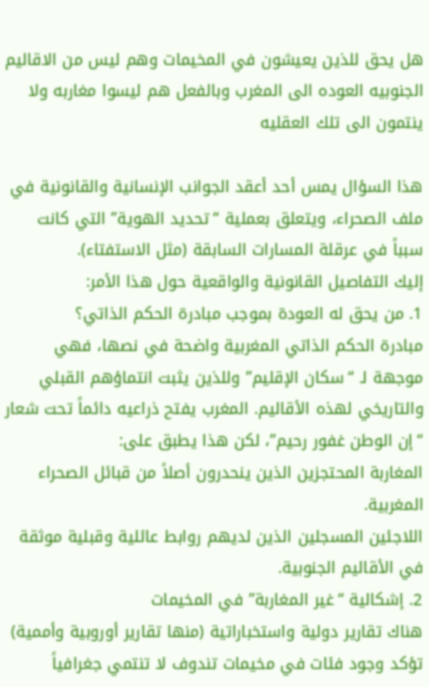هل يحق للذين يعيشون في المخيمات وهم ليس من الاقاليم الجنوبيه العوده الى المغرب وبالفعل هم ليسوا مغاربه ولا ينتمون الى تلك العقليه

هذا السؤال يمس أحد أعقد الجوانب الإنسانية والقانونية في ملف الصحراء، ويتعلق بعملية “تحديد الهوية” التي كانت سبباً في عرقلة المسارات السابقة (مثل الاستفتاء).
إليك التفاصيل القانونية والواقعية حول هذا الأمر:
1. من يحق له العودة بموجب مبادرة الحكم الذاتي؟
مبادرة الحكم الذاتي المغربية واضحة في نصها، فهي موجهة لـ “سكان الإقليم” وللذين يثبت انتماؤهم القبلي والتاريخي لهذه الأقاليم. المغرب يفتح ذراعيه دائماً تحت شعار “إن الوطن غفور رحيم”، لكن هذا يطبق على:
المغاربة المحتجزين الذين ينحدرون أصلاً من قبائل الصحراء المغربية.
اللاجئين المسجلين الذين لديهم روابط عائلية وقبلية موثقة في الأقاليم الجنوبية.
2. إشكالية “غير المغاربة” في المخيمات
هناك تقارير دولية واستخباراتية (منها تقارير أوروبية وأممية) تؤكد وجود فئات في مخيمات تندوف لا تنتمي جغرافياً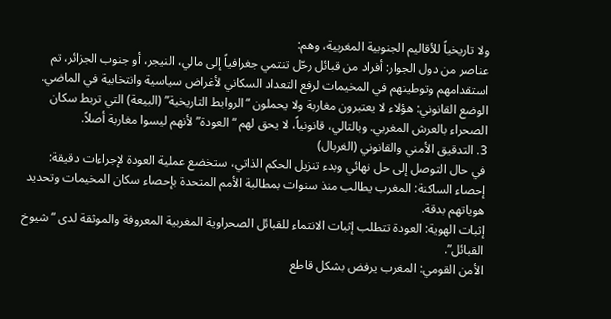ولا تاريخياً للأقاليم الجنوبية المغربية، وهم:
عناصر من دول الجوار: أفراد من قبائل رحّل تنتمي جغرافياً إلى مالي، النيجر، أو جنوب الجزائر، تم استقدامهم وتوطينهم في المخيمات لرفع التعداد السكاني لأغراض سياسية وانتخابية في الماضي.
الوضع القانوني: هؤلاء لا يعتبرون مغاربة ولا يحملون “الروابط التاريخية” (البيعة) التي تربط سكان الصحراء بالعرش المغربي. وبالتالي، قانونياً، لا يحق لهم “العودة” لأنهم ليسوا مغاربة أصلاً.
3. التدقيق الأمني والقانوني (الغربال)
في حال التوصل إلى حل نهائي وبدء تنزيل الحكم الذاتي، ستخضع عملية العودة لإجراءات دقيقة:
إحصاء الساكنة: المغرب يطالب منذ سنوات بمطالبة الأمم المتحدة بإحصاء سكان المخيمات وتحديد هوياتهم بدقة.
إثبات الهوية: العودة تتطلب إثبات الانتماء للقبائل الصحراوية المغربية المعروفة والموثقة لدى “شيوخ القبائل”.
الأمن القومي: المغرب يرفض بشكل قاطع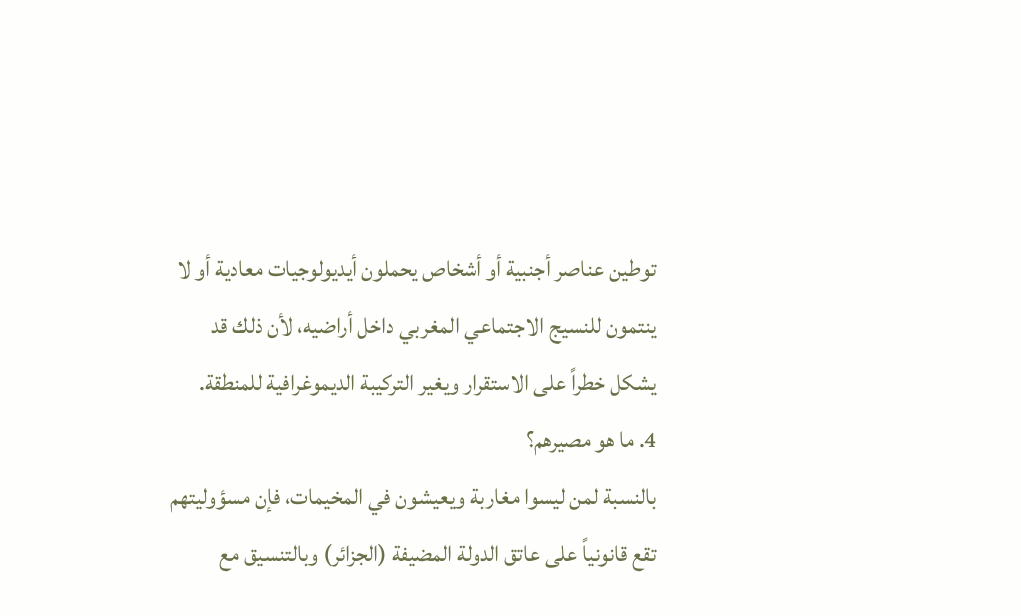توطين عناصر أجنبية أو أشخاص يحملون أيديولوجيات معادية أو لا ينتمون للنسيج الاجتماعي المغربي داخل أراضيه، لأن ذلك قد يشكل خطراً على الاستقرار ويغير التركيبة الديموغرافية للمنطقة.
4. ما هو مصيرهم؟
بالنسبة لمن ليسوا مغاربة ويعيشون في المخيمات، فإن مسؤوليتهم تقع قانونياً على عاتق الدولة المضيفة (الجزائر) وبالتنسيق مع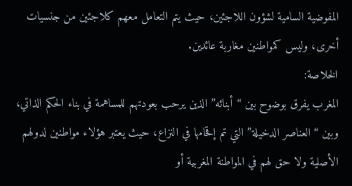المفوضية السامية لشؤون اللاجئين، حيث يتم التعامل معهم كلاجئين من جنسيات أخرى، وليس كمواطنين مغاربة عائدين.
الخلاصة:
المغرب يفرق بوضوح بين “أبنائه” الذين يرحب بعودتهم للمساهمة في بناء الحكم الذاتي، وبين “العناصر الدخيلة” التي تم إقحامها في النزاع، حيث يعتبر هؤلاء مواطنين لدولهم الأصلية ولا حق لهم في المواطنة المغربية أو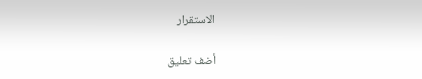الاستقرار

أضف تعليق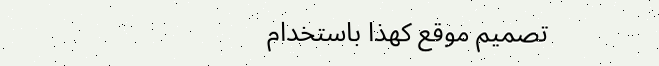تصميم موقع كهذا باستخدام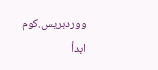ووردبريس.كوم
ابدأ